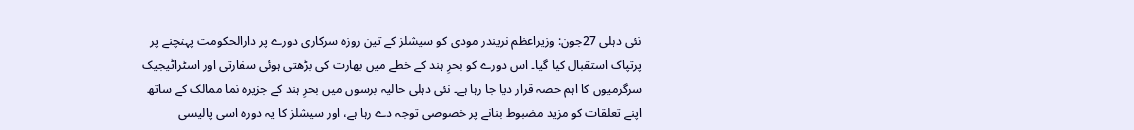نئی دہلی 27جون: وزیراعظم نریندر مودی کو سیشلز کے تین روزہ سرکاری دورے پر دارالحکومت پہنچنے پر پرتپاک استقبال کیا گیا۔ اس دورے کو بحرِ ہند کے خطے میں بھارت کی بڑھتی ہوئی سفارتی اور اسٹراٹیجیک سرگرمیوں کا اہم حصہ قرار دیا جا رہا ہے۔ نئی دہلی حالیہ برسوں میں بحرِ ہند کے جزیرہ نما ممالک کے ساتھ اپنے تعلقات کو مزید مضبوط بنانے پر خصوصی توجہ دے رہا ہے، اور سیشلز کا یہ دورہ اسی پالیسی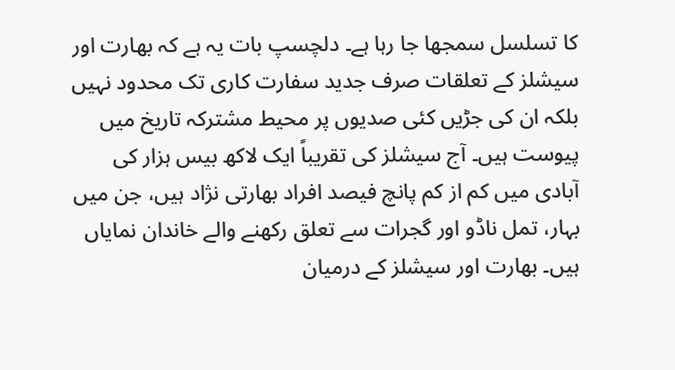کا تسلسل سمجھا جا رہا ہے۔ دلچسپ بات یہ ہے کہ بھارت اور سیشلز کے تعلقات صرف جدید سفارت کاری تک محدود نہیں بلکہ ان کی جڑیں کئی صدیوں پر محیط مشترکہ تاریخ میں پیوست ہیں۔ آج سیشلز کی تقریباً ایک لاکھ بیس ہزار کی آبادی میں کم از کم پانچ فیصد افراد بھارتی نژاد ہیں، جن میں بہار، تمل ناڈو اور گجرات سے تعلق رکھنے والے خاندان نمایاں ہیں۔ بھارت اور سیشلز کے درمیان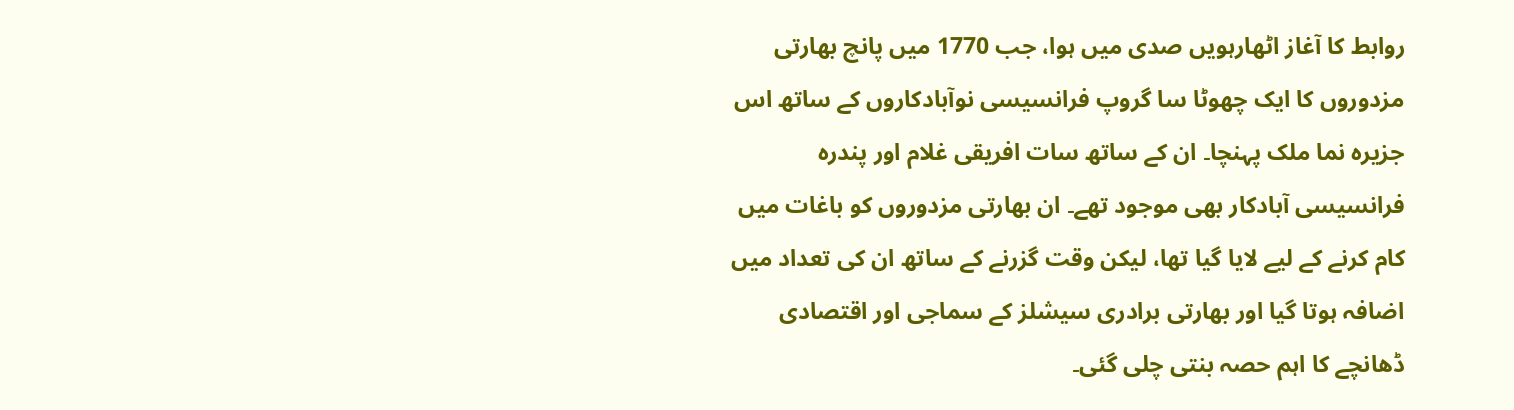روابط کا آغاز اٹھارہویں صدی میں ہوا، جب 1770 میں پانچ بھارتی مزدوروں کا ایک چھوٹا سا گروپ فرانسیسی نوآبادکاروں کے ساتھ اس جزیرہ نما ملک پہنچا۔ ان کے ساتھ سات افریقی غلام اور پندرہ فرانسیسی آبادکار بھی موجود تھے۔ ان بھارتی مزدوروں کو باغات میں کام کرنے کے لیے لایا گیا تھا، لیکن وقت گزرنے کے ساتھ ان کی تعداد میں اضافہ ہوتا گیا اور بھارتی برادری سیشلز کے سماجی اور اقتصادی ڈھانچے کا اہم حصہ بنتی چلی گئی۔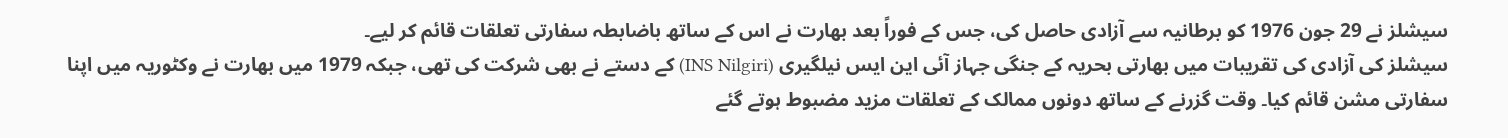سیشلز نے 29 جون 1976 کو برطانیہ سے آزادی حاصل کی، جس کے فوراً بعد بھارت نے اس کے ساتھ باضابطہ سفارتی تعلقات قائم کر لیے۔
سیشلز کی آزادی کی تقریبات میں بھارتی بحریہ کے جنگی جہاز آئی این ایس نیلگیری (INS Nilgiri) کے دستے نے بھی شرکت کی تھی، جبکہ 1979 میں بھارت نے وکٹوریہ میں اپنا سفارتی مشن قائم کیا۔ وقت گزرنے کے ساتھ دونوں ممالک کے تعلقات مزید مضبوط ہوتے گئے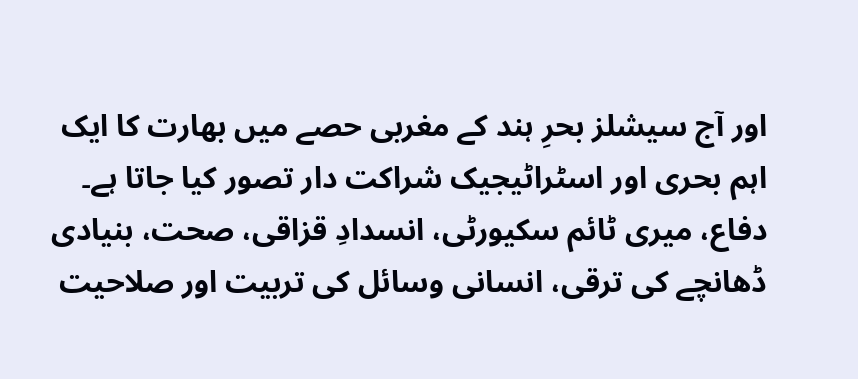اور آج سیشلز بحرِ ہند کے مغربی حصے میں بھارت کا ایک اہم بحری اور اسٹراٹیجیک شراکت دار تصور کیا جاتا ہے۔ دفاع، میری ٹائم سکیورٹی، انسدادِ قزاقی، صحت، بنیادی ڈھانچے کی ترقی، انسانی وسائل کی تربیت اور صلاحیت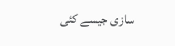سازی جیسے کئی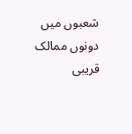شعبوں میں دونوں ممالک قریبی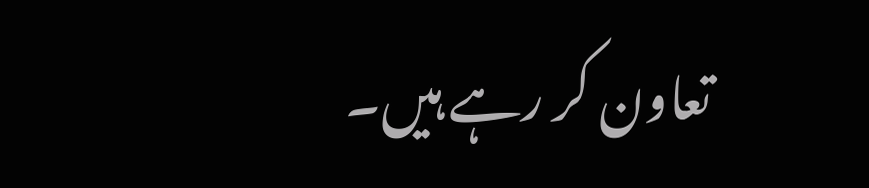تعاون کر رہے ہیں۔